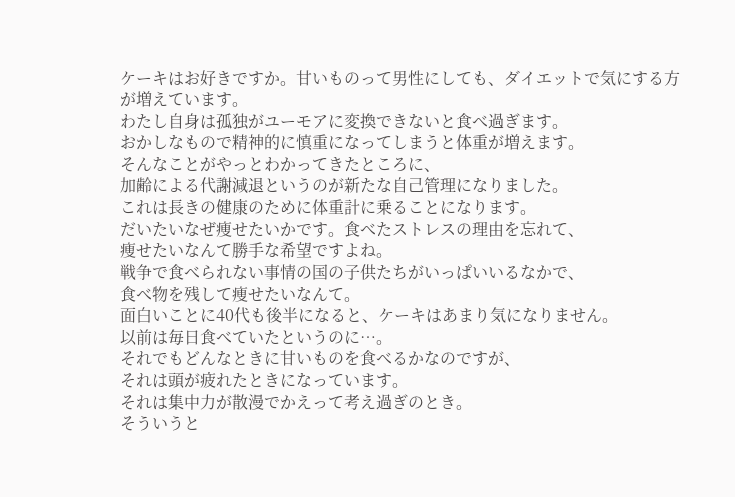ケーキはお好きですか。甘いものって男性にしても、ダイエットで気にする方が増えています。
わたし自身は孤独がユーモアに変換できないと食べ過ぎます。
おかしなもので精神的に慎重になってしまうと体重が増えます。
そんなことがやっとわかってきたところに、
加齢による代謝減退というのが新たな自己管理になりました。
これは長きの健康のために体重計に乗ることになります。
だいたいなぜ痩せたいかです。食べたストレスの理由を忘れて、
痩せたいなんて勝手な希望ですよね。
戦争で食べられない事情の国の子供たちがいっぱいいるなかで、
食べ物を残して痩せたいなんて。
面白いことに40代も後半になると、ケーキはあまり気になりません。
以前は毎日食べていたというのに…。
それでもどんなときに甘いものを食べるかなのですが、
それは頭が疲れたときになっています。
それは集中力が散漫でかえって考え過ぎのとき。
そういうと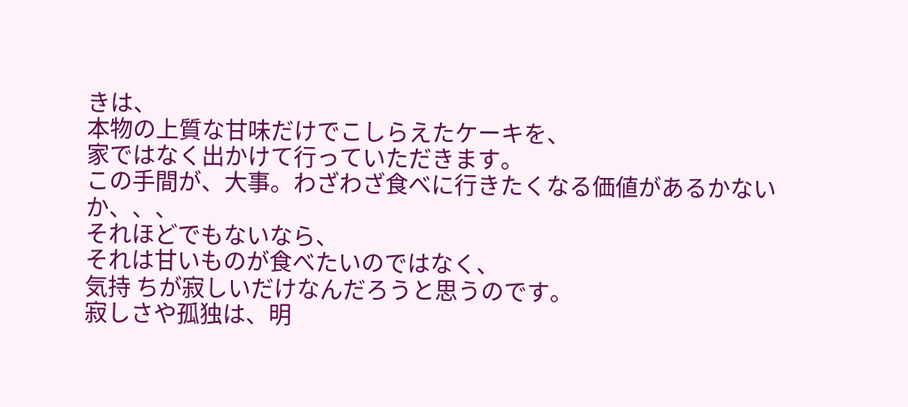きは、
本物の上質な甘味だけでこしらえたケーキを、
家ではなく出かけて行っていただきます。
この手間が、大事。わざわざ食べに行きたくなる価値があるかないか、、、
それほどでもないなら、
それは甘いものが食べたいのではなく、
気持 ちが寂しいだけなんだろうと思うのです。
寂しさや孤独は、明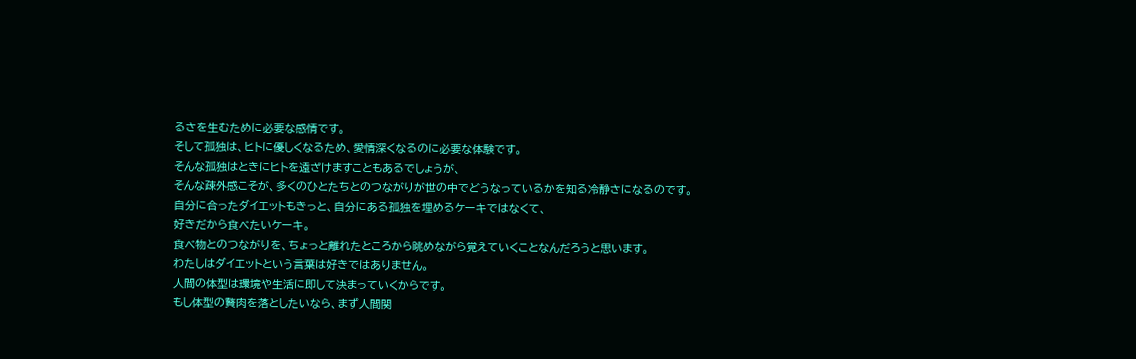るさを生むために必要な感情です。
そして孤独は、ヒトに優しくなるため、愛情深くなるのに必要な体験です。
そんな孤独はときにヒトを遠ざけますこともあるでしょうが、
そんな疎外感こそが、多くのひとたちとのつながりが世の中でどうなっているかを知る冷静さになるのです。
自分に合ったダイエットもきっと、自分にある孤独を埋めるケーキではなくて、
好きだから食べたいケーキ。
食べ物とのつながりを、ちょっと離れたところから眺めながら覚えていくことなんだろうと思います。
わたしはダイエットという言葉は好きではありません。
人間の体型は環境や生活に即して決まっていくからです。
もし体型の贅肉を落としたいなら、まず人間関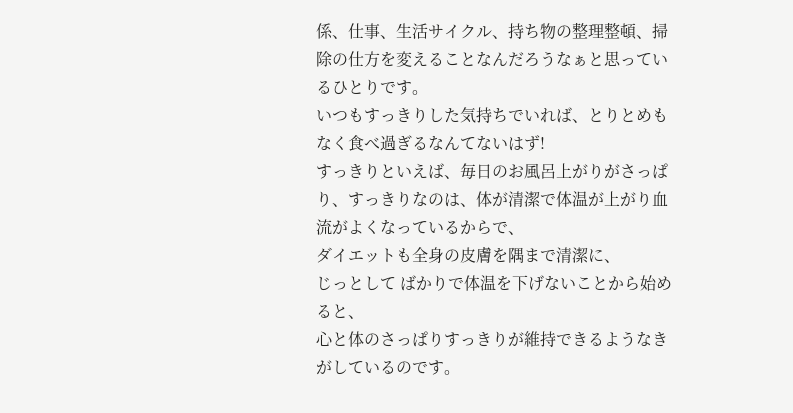係、仕事、生活サイクル、持ち物の整理整頓、掃除の仕方を変えることなんだろうなぁと思っているひとりです。
いつもすっきりした気持ちでいれば、とりとめもなく食べ過ぎるなんてないはず!
すっきりといえば、毎日のお風呂上がりがさっぱり、すっきりなのは、体が清潔で体温が上がり血流がよくなっているからで、
ダイエットも全身の皮膚を隅まで清潔に、
じっとして ばかりで体温を下げないことから始めると、
心と体のさっぱりすっきりが維持できるようなきがしているのです。